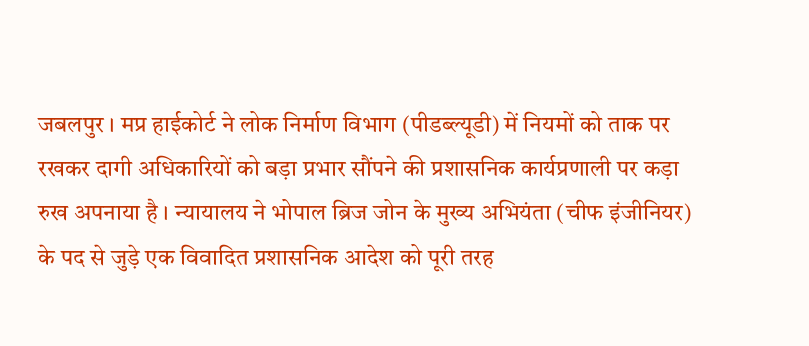जबलपुर । मप्र हाईकोर्ट ने लोक निर्माण विभाग (पीडब्ल्यूडी) में नियमों को ताक पर रखकर दागी अधिकारियों को बड़ा प्रभार सौंपने की प्रशासनिक कार्यप्रणाली पर कड़ा रुख अपनाया है । न्यायालय ने भोपाल ब्रिज जोन के मुख्य अभियंता (चीफ इंजीनियर) के पद से जुड़े एक विवादित प्रशासनिक आदेश को पूरी तरह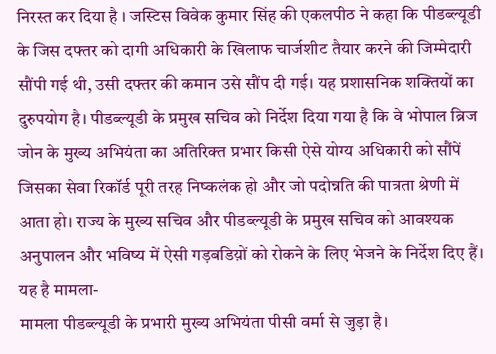निरस्त कर दिया है । जस्टिस विवेक कुमार सिंह की एकलपीठ ने कहा कि पीडब्ल्यूडी के जिस दफ्तर को दागी अधिकारी के खिलाफ चार्जशीट तैयार करने की जिम्मेदारी सौंपी गई थी, उसी दफ्तर की कमान उसे सौंप दी गई। यह प्रशासनिक शक्तियों का दुरुपयोग है। पीडब्ल्यूडी के प्रमुख सचिव को निर्देश दिया गया है कि वे भोपाल ब्रिज जोन के मुख्य अभियंता का अतिरिक्त प्रभार किसी ऐसे योग्य अधिकारी को सौंपें जिसका सेवा रिकॉर्ड पूरी तरह निष्कलंक हो और जो पदोन्नति की पात्रता श्रेणी में आता हो। राज्य के मुख्य सचिव और पीडब्ल्यूडी के प्रमुख सचिव को आवश्यक अनुपालन और भविष्य में ऐसी गड़बडिय़ों को रोकने के लिए भेजने के निर्देश दिए हैं।
यह है मामला-
मामला पीडब्ल्यूडी के प्रभारी मुख्य अभियंता पीसी वर्मा से जुड़ा है।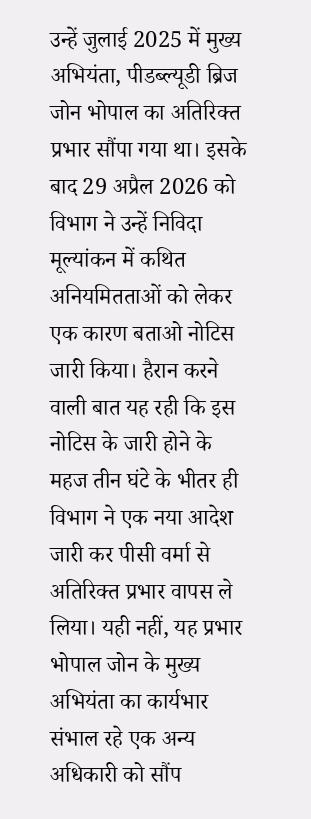उन्हें जुलाई 2025 में मुख्य अभियंता, पीडब्ल्यूडी ब्रिज जोन भोपाल का अतिरिक्त प्रभार सौंपा गया था। इसके बाद 29 अप्रैल 2026 को विभाग ने उन्हें निविदा मूल्यांकन में कथित अनियमितताओं को लेकर एक कारण बताओ नोटिस जारी किया। हैरान करने वाली बात यह रही कि इस नोटिस के जारी होने के महज तीन घंटे के भीतर ही विभाग ने एक नया आदेश जारी कर पीसी वर्मा से अतिरिक्त प्रभार वापस ले लिया। यही नहीं, यह प्रभार भोपाल जोन के मुख्य अभियंता का कार्यभार संभाल रहे एक अन्य अधिकारी को सौंप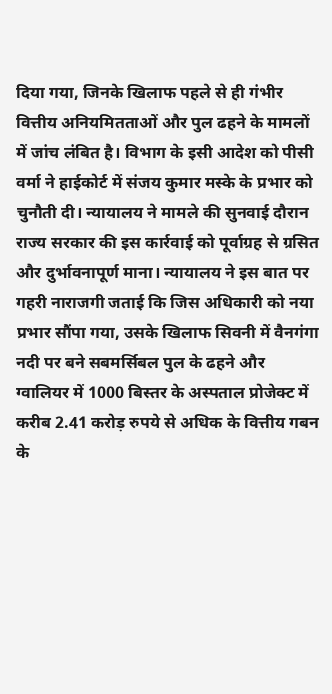दिया गया, जिनके खिलाफ पहले से ही गंभीर वित्तीय अनियमितताओं और पुल ढहने के मामलों में जांच लंबित है। विभाग के इसी आदेश को पीसी वर्मा ने हाईकोर्ट में संजय कुमार मस्के के प्रभार को चुनौती दी। न्यायालय ने मामले की सुनवाई दौरान राज्य सरकार की इस कार्रवाई को पूर्वाग्रह से ग्रसित और दुर्भावनापूर्ण माना। न्यायालय ने इस बात पर गहरी नाराजगी जताई कि जिस अधिकारी को नया प्रभार सौंपा गया, उसके खिलाफ सिवनी में वैनगंगा नदी पर बने सबमर्सिबल पुल के ढहने और ग्वालियर में 1000 बिस्तर के अस्पताल प्रोजेक्ट में करीब 2.41 करोड़ रुपये से अधिक के वित्तीय गबन के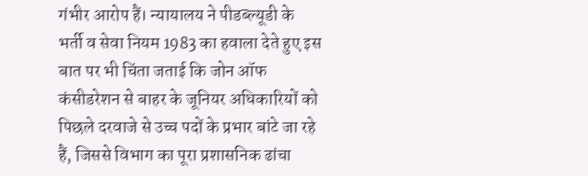गंभीर आरोप हैं। न्यायालय ने पीडब्ल्यूडी के भर्ती व सेवा नियम 1983 का हवाला देते हुए इस बात पर भी चिंता जताई कि जोन ऑफ कंसीडरेशन से बाहर के जूनियर अधिकारियों को पिछले दरवाजे से उच्च पदों के प्रभार बांटे जा रहे हैं, जिससे विभाग का पूरा प्रशासनिक ढांचा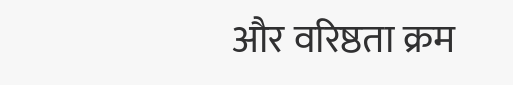और वरिष्ठता क्रम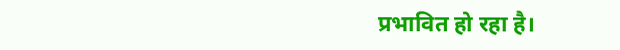प्रभावित हो रहा है।